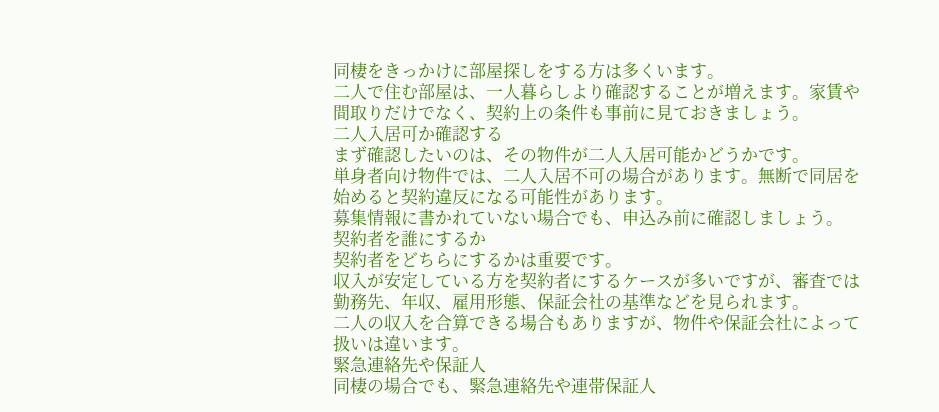同棲をきっかけに部屋探しをする方は多くいます。
二人で住む部屋は、一人暮らしより確認することが増えます。家賃や間取りだけでなく、契約上の条件も事前に見ておきましょう。
二人入居可か確認する
まず確認したいのは、その物件が二人入居可能かどうかです。
単身者向け物件では、二人入居不可の場合があります。無断で同居を始めると契約違反になる可能性があります。
募集情報に書かれていない場合でも、申込み前に確認しましょう。
契約者を誰にするか
契約者をどちらにするかは重要です。
収入が安定している方を契約者にするケースが多いですが、審査では勤務先、年収、雇用形態、保証会社の基準などを見られます。
二人の収入を合算できる場合もありますが、物件や保証会社によって扱いは違います。
緊急連絡先や保証人
同棲の場合でも、緊急連絡先や連帯保証人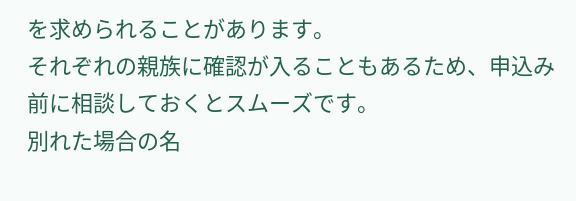を求められることがあります。
それぞれの親族に確認が入ることもあるため、申込み前に相談しておくとスムーズです。
別れた場合の名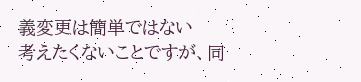義変更は簡単ではない
考えたくないことですが、同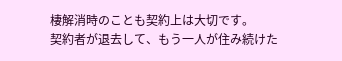棲解消時のことも契約上は大切です。
契約者が退去して、もう一人が住み続けた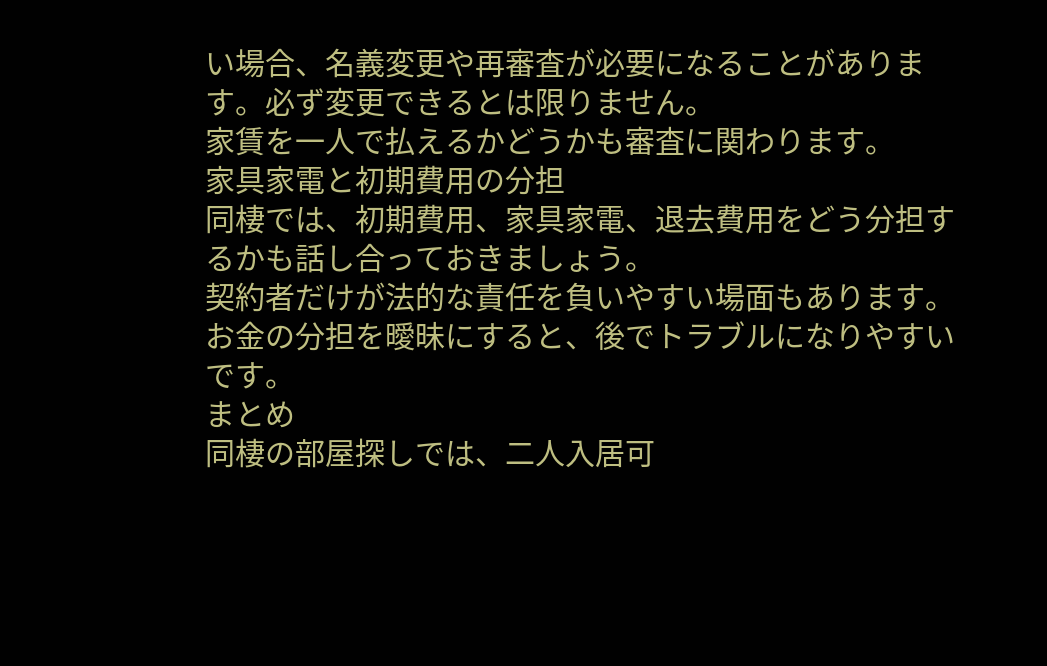い場合、名義変更や再審査が必要になることがあります。必ず変更できるとは限りません。
家賃を一人で払えるかどうかも審査に関わります。
家具家電と初期費用の分担
同棲では、初期費用、家具家電、退去費用をどう分担するかも話し合っておきましょう。
契約者だけが法的な責任を負いやすい場面もあります。お金の分担を曖昧にすると、後でトラブルになりやすいです。
まとめ
同棲の部屋探しでは、二人入居可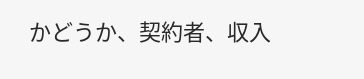かどうか、契約者、収入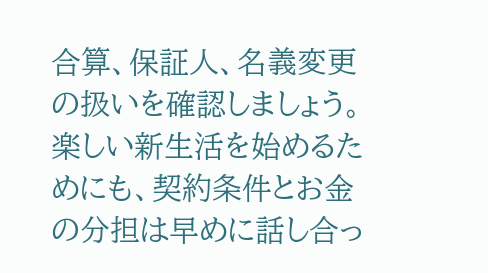合算、保証人、名義変更の扱いを確認しましょう。
楽しい新生活を始めるためにも、契約条件とお金の分担は早めに話し合っ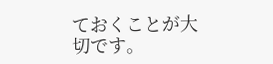ておくことが大切です。